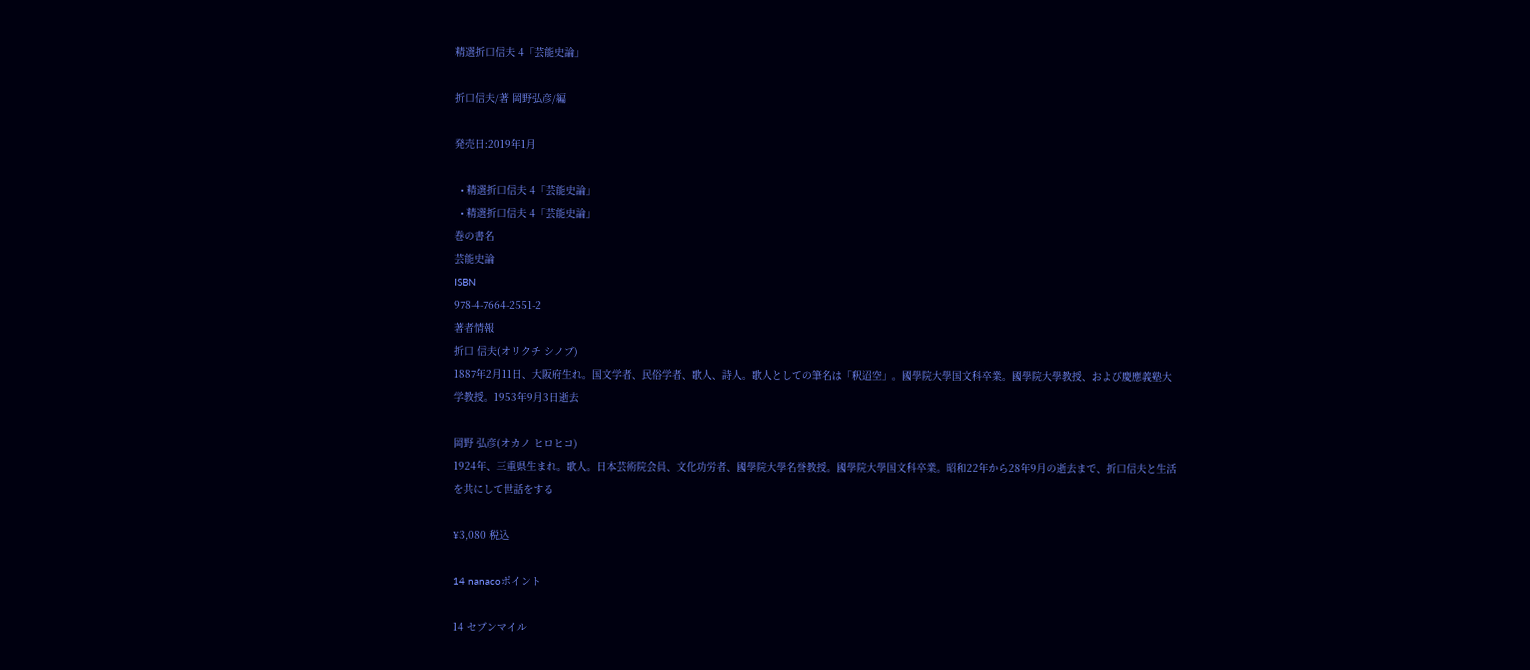精選折口信夫 4「芸能史論」

折口信夫/著 岡野弘彦/編

発売日:2019年1月

  • 精選折口信夫 4「芸能史論」
  • 精選折口信夫 4「芸能史論」
巻の書名
芸能史論
ISBN
978-4-7664-2551-2
著者情報
折口 信夫(オリクチ シノブ)
1887年2月11日、大阪府生れ。国文学者、民俗学者、歌人、詩人。歌人としての筆名は「釈迢空」。國學院大學国文科卒業。國學院大學教授、および慶應義塾大学教授。1953年9月3日逝去

岡野 弘彦(オカノ ヒロヒコ)
1924年、三重県生まれ。歌人。日本芸術院会員、文化功労者、國學院大學名誉教授。國學院大學国文科卒業。昭和22年から28年9月の逝去まで、折口信夫と生活を共にして世話をする

¥3,080 税込

14 nanacoポイント

14 セブンマイル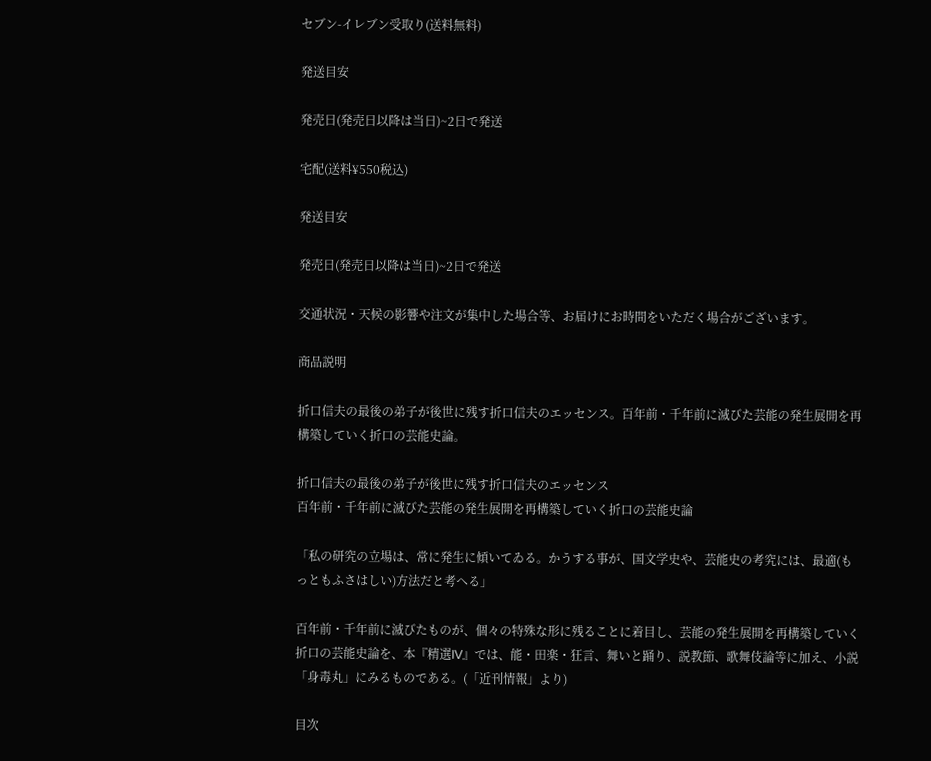セブン-イレブン受取り(送料無料)

発送目安

発売日(発売日以降は当日)~2日で発送

宅配(送料¥550税込)

発送目安

発売日(発売日以降は当日)~2日で発送

交通状況・天候の影響や注文が集中した場合等、お届けにお時間をいただく場合がございます。

商品説明

折口信夫の最後の弟子が後世に残す折口信夫のエッセンス。百年前・千年前に滅びた芸能の発生展開を再構築していく折口の芸能史論。

折口信夫の最後の弟子が後世に残す折口信夫のエッセンス
百年前・千年前に滅びた芸能の発生展開を再構築していく折口の芸能史論

「私の研究の立場は、常に発生に傾いてゐる。かうする事が、国文学史や、芸能史の考究には、最適(もっともふさはしい)方法だと考へる」

百年前・千年前に滅びたものが、個々の特殊な形に残ることに着目し、芸能の発生展開を再構築していく折口の芸能史論を、本『精選IV』では、能・田楽・狂言、舞いと踊り、説教節、歌舞伎論等に加え、小説「身毒丸」にみるものである。(「近刊情報」より)

目次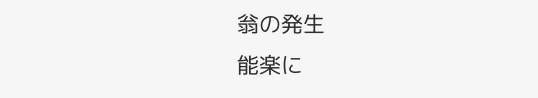翁の発生
能楽に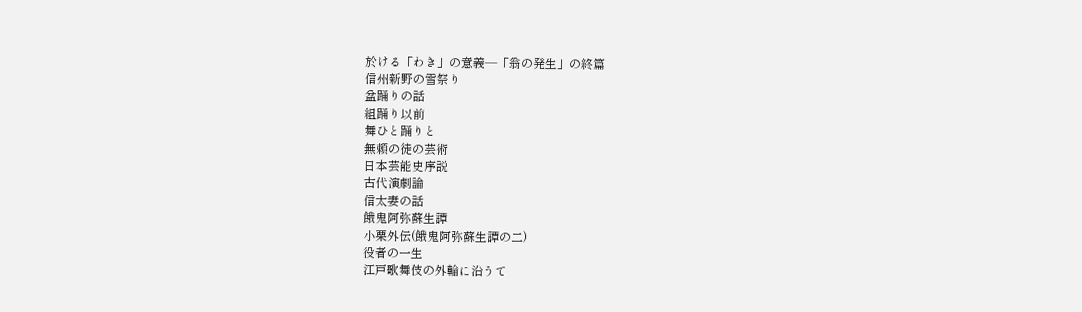於ける「わき」の意義―「翁の発生」の終篇
信州新野の雪祭り
盆踊りの話
組踊り以前
舞ひと踊りと
無頼の徒の芸術
日本芸能史序説
古代演劇論
信太妻の話
餓鬼阿弥蘇生譚
小栗外伝(餓鬼阿弥蘇生譚の二)
役者の一生
江戸歌舞伎の外輪に沿うて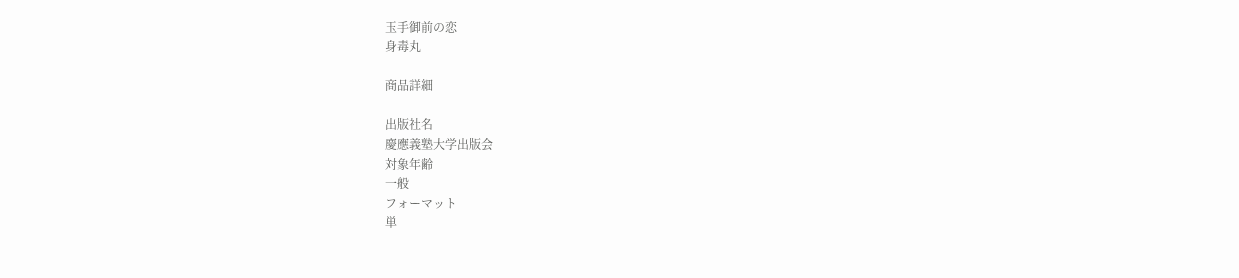玉手御前の恋
身毒丸

商品詳細

出版社名
慶應義塾大学出版会
対象年齢
一般
フォーマット
単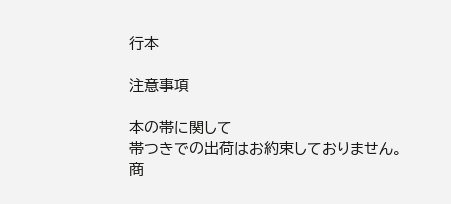行本

注意事項

本の帯に関して
帯つきでの出荷はお約束しておりません。
商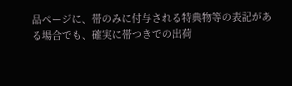品ページに、帯のみに付与される特典物等の表記がある場合でも、確実に帯つきでの出荷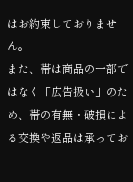はお約束しておりません。
また、帯は商品の一部ではなく「広告扱い」のため、帯の有無・破損による交換や返品は承ってお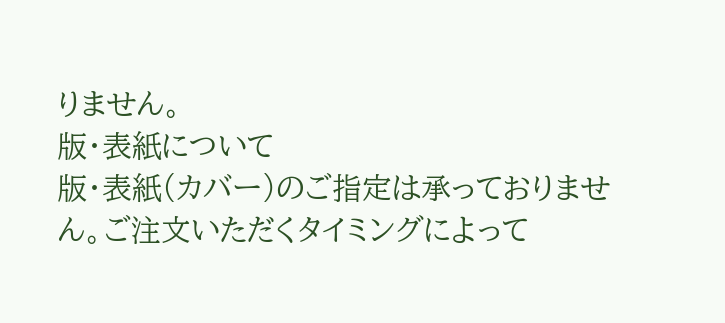りません。
版・表紙について
版・表紙(カバー)のご指定は承っておりません。ご注文いただくタイミングによって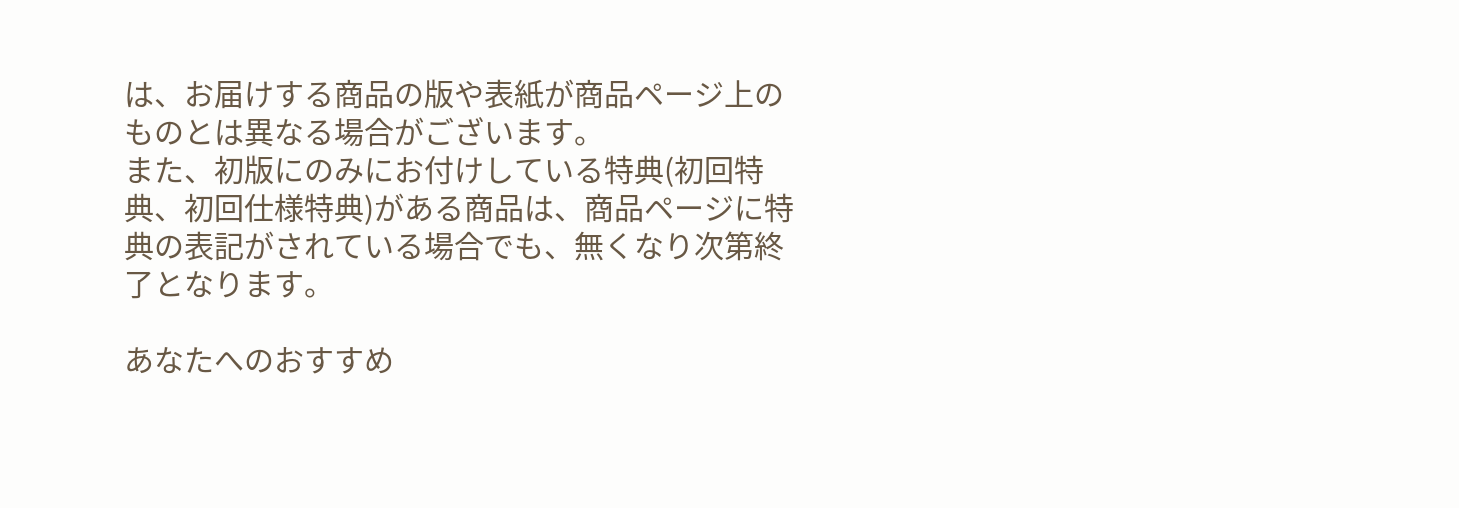は、お届けする商品の版や表紙が商品ページ上のものとは異なる場合がございます。
また、初版にのみにお付けしている特典(初回特典、初回仕様特典)がある商品は、商品ページに特典の表記がされている場合でも、無くなり次第終了となります。

あなたへのおすすめ